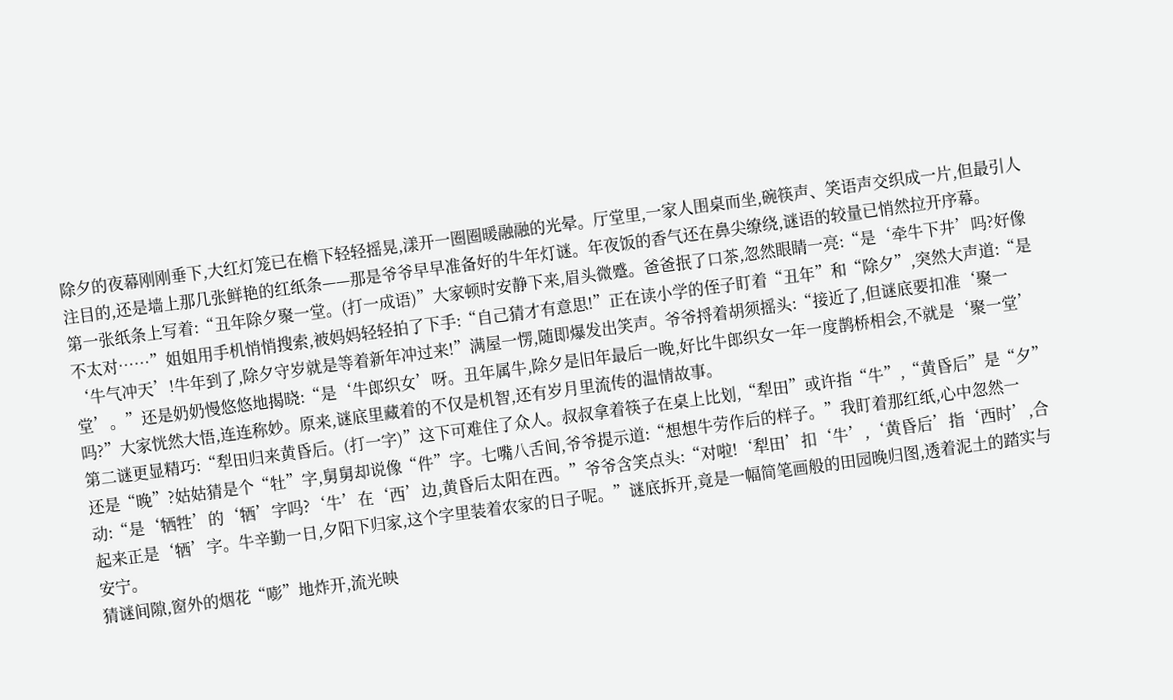除夕的夜幕刚刚垂下,大红灯笼已在檐下轻轻摇晃,漾开一圈圈暖融融的光晕。厅堂里,一家人围桌而坐,碗筷声、笑语声交织成一片,但最引人注目的,还是墙上那几张鲜艳的红纸条——那是爷爷早早准备好的牛年灯谜。年夜饭的香气还在鼻尖缭绕,谜语的较量已悄然拉开序幕。
第一张纸条上写着:“丑年除夕聚一堂。(打一成语)”大家顿时安静下来,眉头微蹙。爸爸抿了口茶,忽然眼睛一亮:“是‘牵牛下井’吗?好像不太对……”姐姐用手机悄悄搜索,被妈妈轻轻拍了下手:“自己猜才有意思!”正在读小学的侄子盯着“丑年”和“除夕”,突然大声道:“是‘牛气冲天’!牛年到了,除夕守岁就是等着新年冲过来!”满屋一愣,随即爆发出笑声。爷爷捋着胡须摇头:“接近了,但谜底要扣准‘聚一堂’。”还是奶奶慢悠悠地揭晓:“是‘牛郎织女’呀。丑年属牛,除夕是旧年最后一晚,好比牛郎织女一年一度鹊桥相会,不就是‘聚一堂’吗?”大家恍然大悟,连连称妙。原来,谜底里藏着的不仅是机智,还有岁月里流传的温情故事。
第二谜更显精巧:“犁田归来黄昏后。(打一字)”这下可难住了众人。叔叔拿着筷子在桌上比划,“犁田”或许指“牛”,“黄昏后”是“夕”还是“晚”?姑姑猜是个“牡”字,舅舅却说像“件”字。七嘴八舌间,爷爷提示道:“想想牛劳作后的样子。”我盯着那红纸,心中忽然一动:“是‘牺牲’的‘牺’字吗?‘牛’在‘西’边,黄昏后太阳在西。”爷爷含笑点头:“对啦!‘犁田’扣‘牛’,‘黄昏后’指‘西时’,合起来正是‘牺’字。牛辛勤一日,夕阳下归家,这个字里装着农家的日子呢。”谜底拆开,竟是一幅简笔画般的田园晚归图,透着泥土的踏实与安宁。
猜谜间隙,窗外的烟花“嘭”地炸开,流光映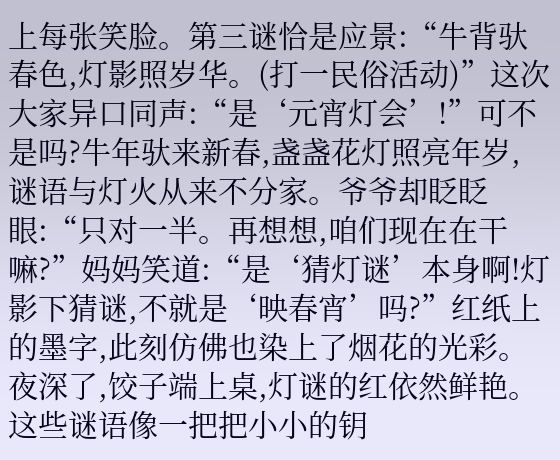上每张笑脸。第三谜恰是应景:“牛背驮春色,灯影照岁华。(打一民俗活动)”这次大家异口同声:“是‘元宵灯会’!”可不是吗?牛年驮来新春,盏盏花灯照亮年岁,谜语与灯火从来不分家。爷爷却眨眨眼:“只对一半。再想想,咱们现在在干嘛?”妈妈笑道:“是‘猜灯谜’本身啊!灯影下猜谜,不就是‘映春宵’吗?”红纸上的墨字,此刻仿佛也染上了烟花的光彩。
夜深了,饺子端上桌,灯谜的红依然鲜艳。这些谜语像一把把小小的钥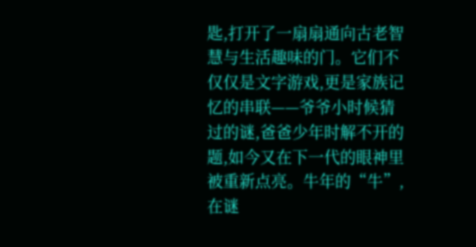匙,打开了一扇扇通向古老智慧与生活趣味的门。它们不仅仅是文字游戏,更是家族记忆的串联——爷爷小时候猜过的谜,爸爸少年时解不开的题,如今又在下一代的眼神里被重新点亮。牛年的“牛”,在谜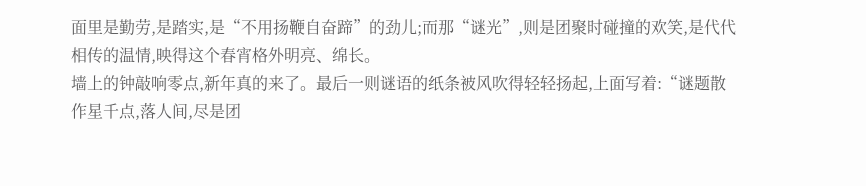面里是勤劳,是踏实,是“不用扬鞭自奋蹄”的劲儿;而那“谜光”,则是团聚时碰撞的欢笑,是代代相传的温情,映得这个春宵格外明亮、绵长。
墙上的钟敲响零点,新年真的来了。最后一则谜语的纸条被风吹得轻轻扬起,上面写着:“谜题散作星千点,落人间,尽是团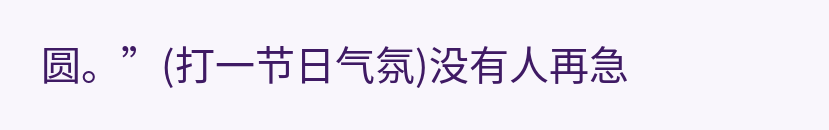圆。”(打一节日气氛)没有人再急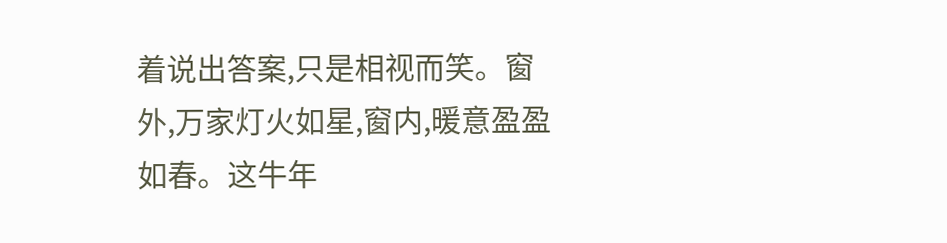着说出答案,只是相视而笑。窗外,万家灯火如星,窗内,暖意盈盈如春。这牛年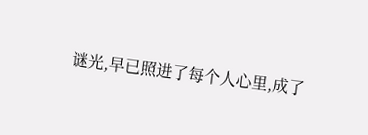谜光,早已照进了每个人心里,成了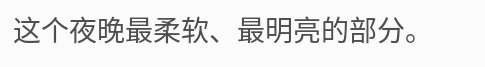这个夜晚最柔软、最明亮的部分。